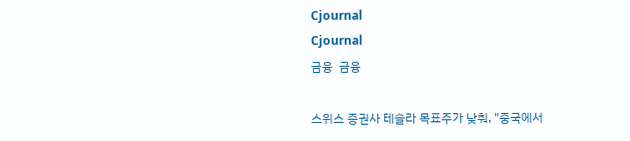Cjournal
Cjournal
금융  금융

스위스 증권사 테슬라 목표주가 낮춰, "중국에서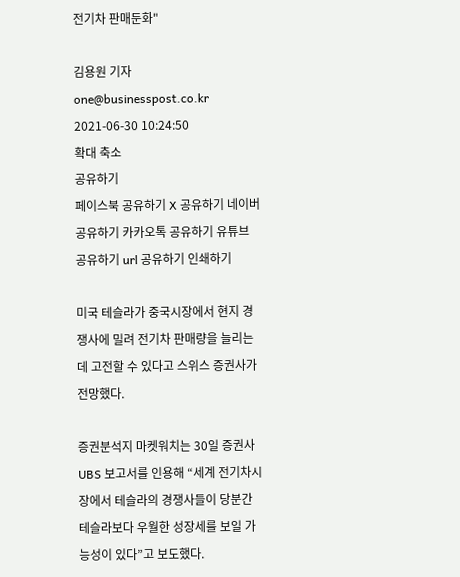전기차 판매둔화"

김용원 기자 one@businesspost.co.kr 2021-06-30 10:24:50
확대 축소
공유하기
페이스북 공유하기 X 공유하기 네이버 공유하기 카카오톡 공유하기 유튜브 공유하기 url 공유하기 인쇄하기

미국 테슬라가 중국시장에서 현지 경쟁사에 밀려 전기차 판매량을 늘리는 데 고전할 수 있다고 스위스 증권사가 전망했다.

증권분석지 마켓워치는 30일 증권사 UBS 보고서를 인용해 “세계 전기차시장에서 테슬라의 경쟁사들이 당분간 테슬라보다 우월한 성장세를 보일 가능성이 있다”고 보도했다.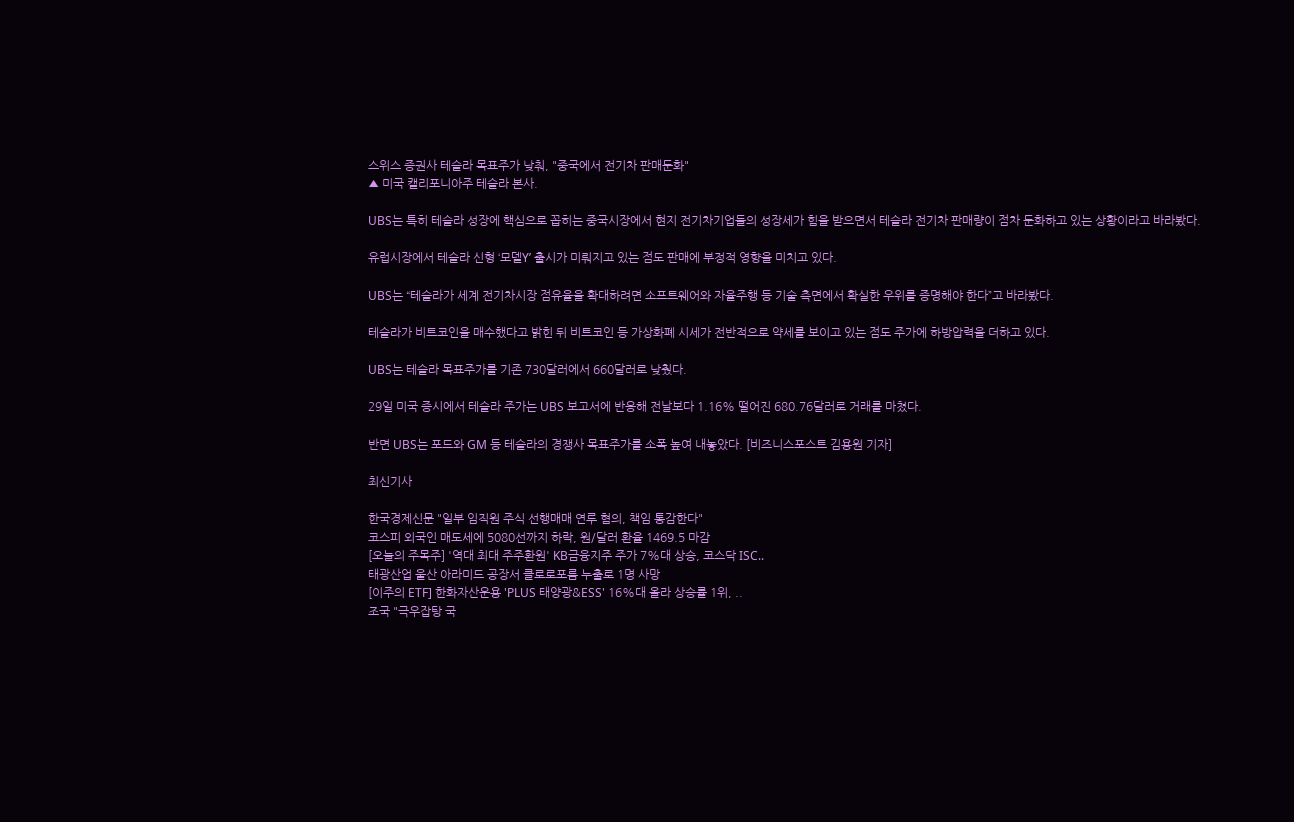스위스 증권사 테슬라 목표주가 낮춰, "중국에서 전기차 판매둔화"
▲ 미국 캘리포니아주 테슬라 본사.

UBS는 특히 테슬라 성장에 핵심으로 꼽히는 중국시장에서 현지 전기차기업들의 성장세가 힘을 받으면서 테슬라 전기차 판매량이 점차 둔화하고 있는 상황이라고 바라봤다.

유럽시장에서 테슬라 신형 ‘모델Y’ 출시가 미뤄지고 있는 점도 판매에 부정적 영향을 미치고 있다.

UBS는 “테슬라가 세계 전기차시장 점유율을 확대하려면 소프트웨어와 자율주행 등 기술 측면에서 확실한 우위를 증명해야 한다”고 바라봤다.

테슬라가 비트코인을 매수했다고 밝힌 뒤 비트코인 등 가상화폐 시세가 전반적으로 약세를 보이고 있는 점도 주가에 하방압력을 더하고 있다.

UBS는 테슬라 목표주가를 기존 730달러에서 660달러로 낮췄다.

29일 미국 증시에서 테슬라 주가는 UBS 보고서에 반응해 전날보다 1.16% 떨어진 680.76달러로 거래를 마쳤다.

반면 UBS는 포드와 GM 등 테슬라의 경쟁사 목표주가를 소폭 높여 내놓았다. [비즈니스포스트 김용원 기자]

최신기사

한국경제신문 "일부 임직원 주식 선행매매 연루 혐의, 책임 통감한다"
코스피 외국인 매도세에 5080선까지 하락, 원/달러 환율 1469.5 마감
[오늘의 주목주] '역대 최대 주주환원' KB금융지주 주가 7%대 상승, 코스닥 ISC..
태광산업 울산 아라미드 공장서 클로로포름 누출로 1명 사망
[이주의 ETF] 한화자산운용 'PLUS 태양광&ESS' 16%대 올라 상승률 1위, ..
조국 "극우잡탕 국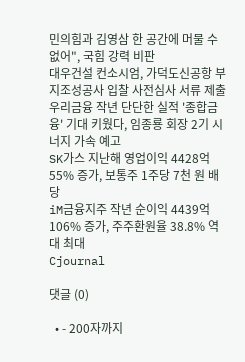민의힘과 김영삼 한 공간에 머물 수 없어", 국힘 강력 비판
대우건설 컨소시엄, 가덕도신공항 부지조성공사 입찰 사전심사 서류 제출
우리금융 작년 단단한 실적 '종합금융' 기대 키웠다, 임종룡 회장 2기 시너지 가속 예고
SK가스 지난해 영업이익 4428억 55% 증가, 보통주 1주당 7천 원 배당
iM금융지주 작년 순이익 4439억 106% 증가, 주주환원율 38.8% 역대 최대
Cjournal

댓글 (0)

  • - 200자까지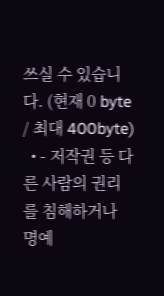쓰실 수 있습니다. (현재 0 byte / 최대 400byte)
  • - 저작권 등 다른 사람의 권리를 침해하거나 명예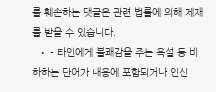를 훼손하는 댓글은 관련 법률에 의해 제재를 받을 수 있습니다.
  • - 타인에게 불쾌감을 주는 욕설 등 비하하는 단어가 내용에 포함되거나 인신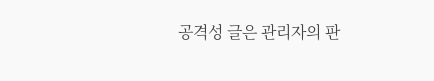공격성 글은 관리자의 판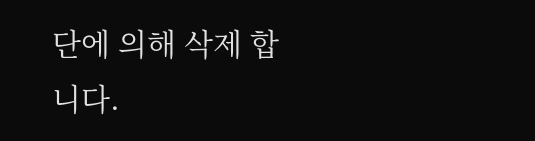단에 의해 삭제 합니다.